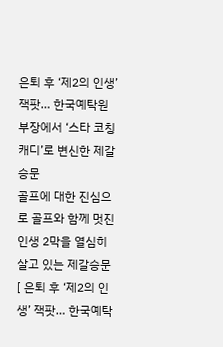은퇴 후 ‘제2의 인생’ 잭팟… 한국예탁원 부장에서 ‘스타 코칭캐디’로 변신한 제갈승문
골프에 대한 진심으로 골프와 함께 멋진 인생 2막을 열심히 살고 있는 제갈승문
[ 은퇴 후 ‘제2의 인생’ 잭팟… 한국예탁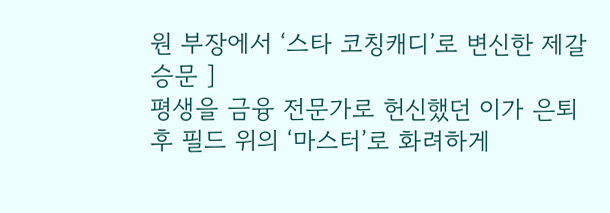원 부장에서 ‘스타 코칭캐디’로 변신한 제갈승문 ]
평생을 금융 전문가로 헌신했던 이가 은퇴 후 필드 위의 ‘마스터’로 화려하게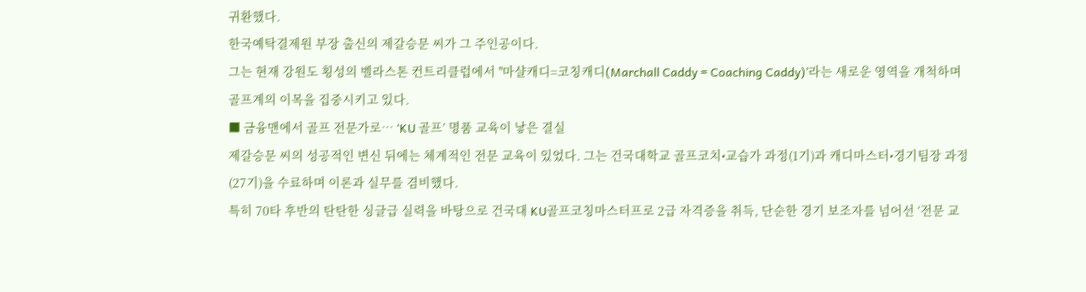귀환했다.
한국예탁결제원 부장 출신의 제갈승문 씨가 그 주인공이다.
그는 현재 강원도 횡성의 벨라스톤 컨트리클럽에서 ''마샬캐디=코칭캐디(Marchall Caddy = Coaching Caddy)’라는 새로운 영역을 개척하며 골프계의 이목을 집중시키고 있다.
■ 금융맨에서 골프 전문가로… ‘KU 골프’ 명품 교육이 낳은 결실
제갈승문 씨의 성공적인 변신 뒤에는 체계적인 전문 교육이 있었다. 그는 건국대학교 골프코치•교습가 과정(1기)과 캐디마스터•경기팀장 과정(27기)을 수료하며 이론과 실무를 겸비했다.
특히 70타 후반의 탄탄한 싱글급 실력을 바탕으로 건국대 KU골프코칭마스터프로 2급 자격증을 취득, 단순한 경기 보조자를 넘어선 ‘전문 교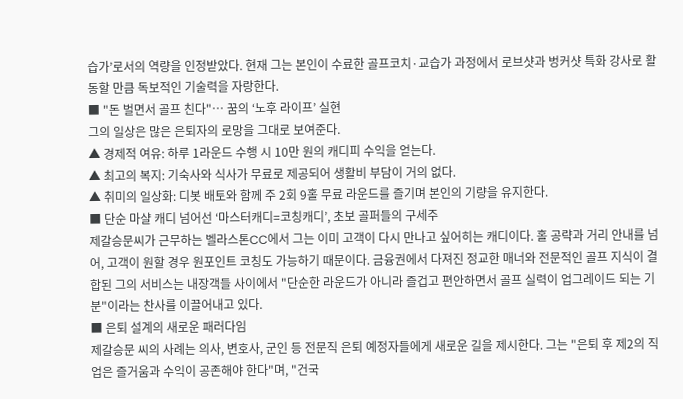습가’로서의 역량을 인정받았다. 현재 그는 본인이 수료한 골프코치·교습가 과정에서 로브샷과 벙커샷 특화 강사로 활동할 만큼 독보적인 기술력을 자랑한다.
■ "돈 벌면서 골프 친다"… 꿈의 ‘노후 라이프’ 실현
그의 일상은 많은 은퇴자의 로망을 그대로 보여준다.
▲ 경제적 여유: 하루 1라운드 수행 시 10만 원의 캐디피 수익을 얻는다.
▲ 최고의 복지: 기숙사와 식사가 무료로 제공되어 생활비 부담이 거의 없다.
▲ 취미의 일상화: 디봇 배토와 함께 주 2회 9홀 무료 라운드를 즐기며 본인의 기량을 유지한다.
■ 단순 마샬 캐디 넘어선 ‘마스터캐디=코칭캐디’, 초보 골퍼들의 구세주
제갈승문씨가 근무하는 벨라스톤CC에서 그는 이미 고객이 다시 만나고 싶어히는 캐디이다. 홀 공략과 거리 안내를 넘어, 고객이 원할 경우 원포인트 코칭도 가능하기 때문이다. 금융권에서 다져진 정교한 매너와 전문적인 골프 지식이 결합된 그의 서비스는 내장객들 사이에서 "단순한 라운드가 아니라 즐겁고 편안하면서 골프 실력이 업그레이드 되는 기분"이라는 찬사를 이끌어내고 있다.
■ 은퇴 설계의 새로운 패러다임
제갈승문 씨의 사례는 의사, 변호사, 군인 등 전문직 은퇴 예정자들에게 새로운 길을 제시한다. 그는 "은퇴 후 제2의 직업은 즐거움과 수익이 공존해야 한다"며, "건국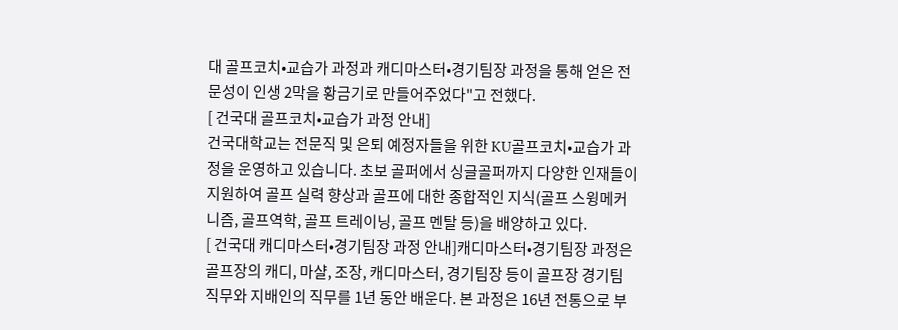대 골프코치•교습가 과정과 캐디마스터•경기팀장 과정을 통해 얻은 전문성이 인생 2막을 황금기로 만들어주었다"고 전했다.
[ 건국대 골프코치•교습가 과정 안내]
건국대학교는 전문직 및 은퇴 예정자들을 위한 KU골프코치•교습가 과정을 운영하고 있습니다. 초보 골퍼에서 싱글골퍼까지 다양한 인재들이 지원하여 골프 실력 향상과 골프에 대한 종합적인 지식(골프 스윙메커니즘, 골프역학, 골프 트레이닝, 골프 멘탈 등)을 배양하고 있다.
[ 건국대 캐디마스터•경기팀장 과정 안내]캐디마스터•경기팀장 과정은 골프장의 캐디, 마샬, 조장, 캐디마스터, 경기팀장 등이 골프장 경기팀 직무와 지배인의 직무를 1년 동안 배운다. 본 과정은 16년 전통으로 부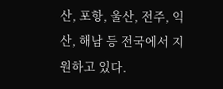산, 포항, 울산, 전주, 익산, 해남 등 전국에서 지원하고 있다.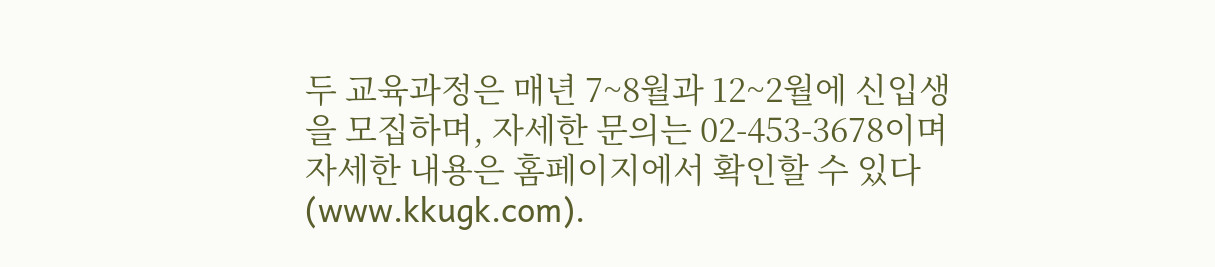두 교육과정은 매년 7~8월과 12~2월에 신입생을 모집하며, 자세한 문의는 02-453-3678이며 자세한 내용은 홈페이지에서 확인할 수 있다(www.kkugk.com).